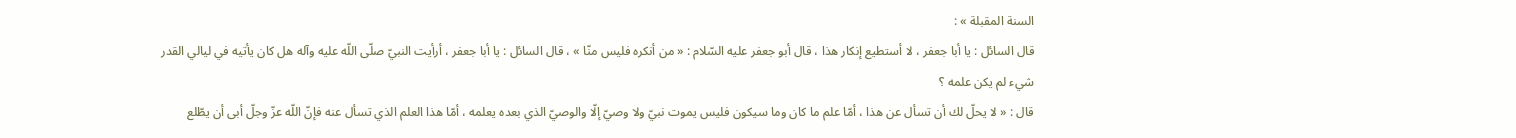السنة المقبلة » :
قال السائل : يا أبا جعفر ، لا أستطيع إنكار هذا ، قال أبو جعفر عليه السّلام : « من أنكره فليس منّا » ، قال السائل : يا أبا جعفر ، أرأيت النبيّ صلّى اللّه عليه وآله هل كان يأتيه في ليالي القدر شيء لم يكن علمه ؟
قال : « لا يحلّ لك أن تسأل عن هذا ، أمّا علم ما كان وما سيكون فليس يموت نبيّ ولا وصيّ إلّا والوصيّ الذي بعده يعلمه ، أمّا هذا العلم الذي تسأل عنه فإنّ اللّه عزّ وجلّ أبى أن يطّلع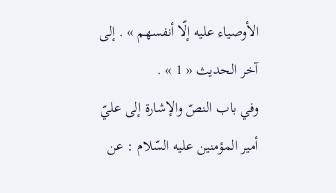الأوصياء عليه إلّا أنفسهم » . إلى آخر الحديث « 1 » .
وفي باب النصّ والإشارة إلى عليّ أمير المؤمنين عليه السّلام : عن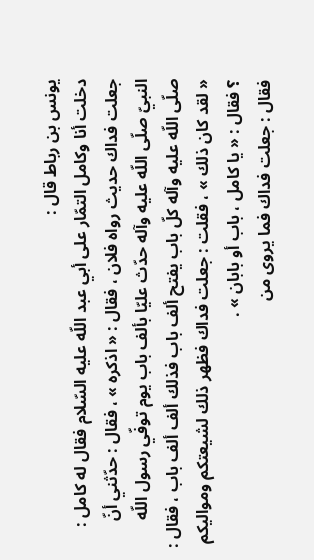يونس بن رباط قال :
دخلت أنا وكامل التمّار على أبي عبد اللّه عليه السّلام فقال له كامل : جعلت فداك حديث رواه فلان ، فقال : « اذكره » ، فقال : حدّثني أنّ النبيّ صلّى اللّه عليه وآله حدّث عليّا بألف باب يوم توفّي رسول اللّه صلّى اللّه عليه وآله كلّ باب يفتح ألف باب فذلك ألف ألف باب ، فقال : « لقد كان ذلك » ، فقلت : جعلت فداك فظهر ذلك لشيعتكم ومواليكم ؟ فقال : « يا كامل ، باب أو بابان » .
فقال : جعلت فداك فما يروى من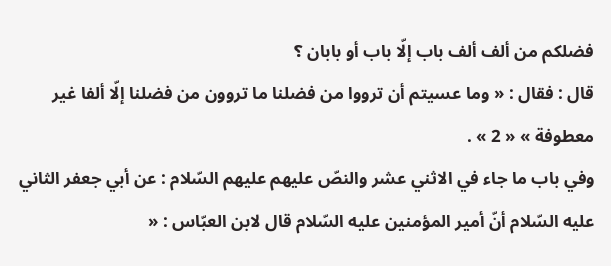فضلكم من ألف ألف باب إلّا باب أو بابان ؟
قال : فقال : « وما عسيتم أن ترووا من فضلنا ما تروون من فضلنا إلّا ألفا غير معطوفة » « 2 » .
وفي باب ما جاء في الاثني عشر والنصّ عليهم عليهم السّلام : عن أبي جعفر الثاني عليه السّلام أنّ أمير المؤمنين عليه السّلام قال لابن العبّاس : «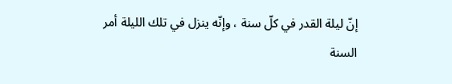إنّ ليلة القدر في كلّ سنة ، وإنّه ينزل في تلك الليلة أمر السنة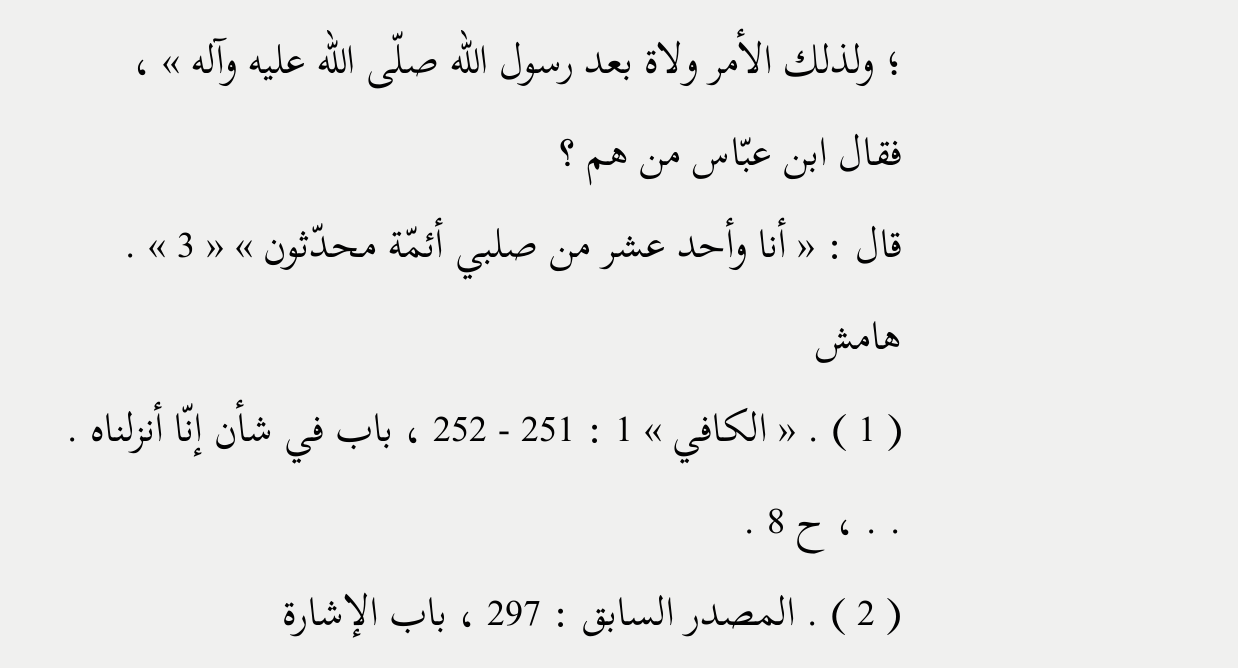؛ ولذلك الأمر ولاة بعد رسول اللّه صلّى اللّه عليه وآله » ، فقال ابن عبّاس من هم ؟
قال : « أنا وأحد عشر من صلبي أئمّة محدّثون » « 3 » .
هامش
( 1 ) . « الكافي » 1 : 251 - 252 ، باب في شأن إنّا أنزلناه . . . ، ح 8 .
( 2 ) . المصدر السابق : 297 ، باب الإشارة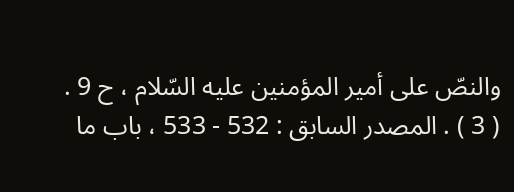والنصّ على أمير المؤمنين عليه السّلام ، ح 9 .
( 3 ) . المصدر السابق : 532 - 533 ، باب ما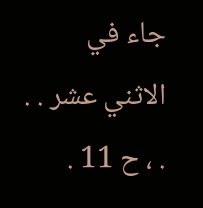جاء في الاثني عشر . . . ، ح 11 .